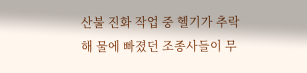산불 진화 작업 중 헬기가 추락해 물에 빠졌던 조종사들이 무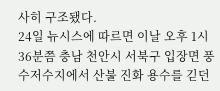사히 구조됐다.
24일 뉴시스에 따르면 이날 오후 1시36분쯤 충남 천안시 서북구 입장면 풍수저수지에서 산불 진화 용수를 긷던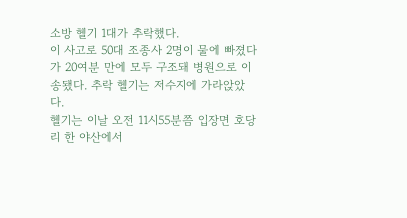소방 헬기 1대가 추락했다.
이 사고로 50대 조종사 2명이 물에 빠졌다가 20여분 만에 모두 구조돼 병원으로 이송됐다. 추락 헬기는 저수지에 가라앉았다.
헬기는 이날 오전 11시55분쯤 입장면 호당리 한 야산에서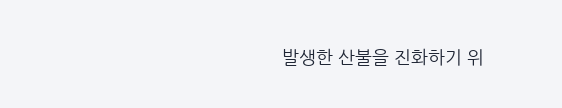발생한 산불을 진화하기 위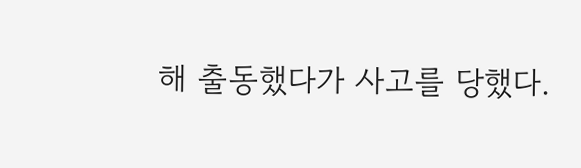해 출동했다가 사고를 당했다.